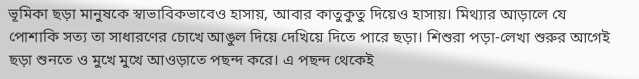ভূমিকা ছড়া মানুষকে স্বাভাবিকভাবেও হাসায়, আবার কাতুকুতু দিয়েও হাসায়। মিথ্যার আড়ালে যে পোশাকি সত্য তা সাধারণের চোখে আঙুল দিয়ে দেখিয়ে দিতে পারে ছড়া। শিশুরা পড়া-লেখা শুরুর আগেই ছড়া শুনতে ও মুখে মুখে আওড়াতে পছন্দ করে। এ পছন্দ থেকেই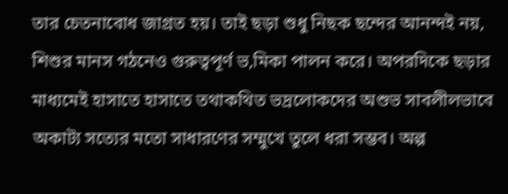তার চেতনাবোধ জাগ্রত হয়। তাই ছড়া শুধু নিছক ছন্দের আনন্দই নয়, শিশুর মানস গঠনেও গুরুত্বপূর্ণ ভ‚মিকা পালন করে। অপরদিকে ছড়ার মাধ্যমেই হাসাতে হাসাতে তথাকথিত ভদ্রলোকদের অশুভ সাবলীলভাবে অকাট্য সত্যের মতো সাধারণের সম্মুখে তুলে ধরা সম্ভব। অল্প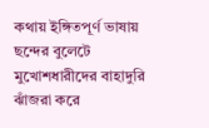কথায় ইঙ্গিতপূর্ণ ভাষায় ছন্দের বুলেটে মুখোশধারীদের বাহাদুরি ঝাঁজরা করে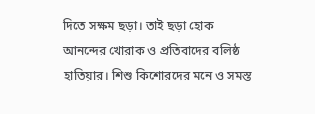দিতে সক্ষম ছড়া। তাই ছড়া হোক আনন্দের খোরাক ও প্রতিবাদের বলিষ্ঠ হাতিয়ার। শিশু কিশোরদের মনে ও সমস্ত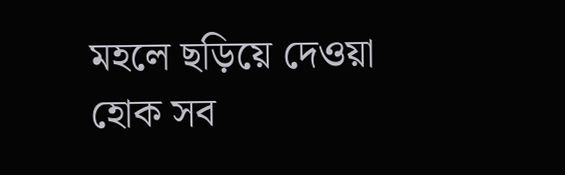মহলে ছড়িয়ে দেওয়া হোক সব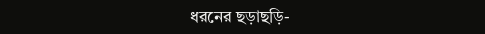ধরনের ছড়াছড়ি-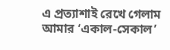এ প্রত্যাশাই রেখে গেলাম আমার ‘একাল-সেকাল’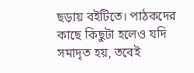ছড়ায় বইটিতে। পাঠকদের কাছে কিছুটা হলেও যদি সমাদৃত হয়, তবেই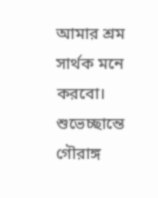আমার শ্রম সার্থক মনে করবো। শুভেচ্ছান্তে গৌরাঙ্গ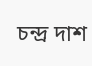চন্দ্র দাশ